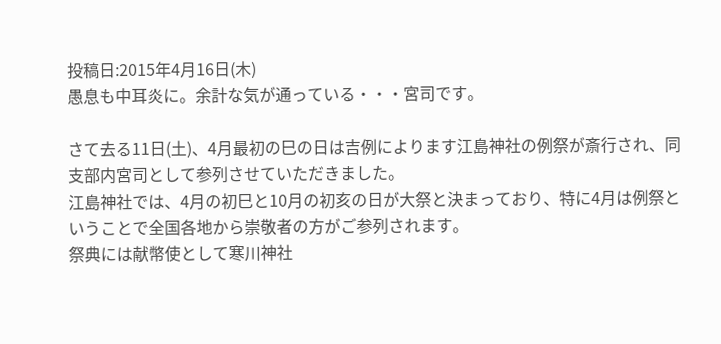投稿日:2015年4月16日(木)
愚息も中耳炎に。余計な気が通っている・・・宮司です。

さて去る11日(土)、4月最初の巳の日は吉例によります江島神社の例祭が斎行され、同支部内宮司として参列させていただきました。
江島神社では、4月の初巳と10月の初亥の日が大祭と決まっており、特に4月は例祭ということで全国各地から崇敬者の方がご参列されます。
祭典には献幣使として寒川神社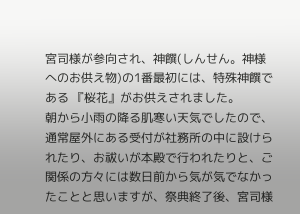宮司様が参向され、神饌(しんせん。神様へのお供え物)の1番最初には、特殊神饌である 『桜花』がお供えされました。
朝から小雨の降る肌寒い天気でしたので、通常屋外にある受付が社務所の中に設けられたり、お祓いが本殿で行われたりと、ご関係の方々には数日前から気が気でなかったことと思いますが、祭典終了後、宮司様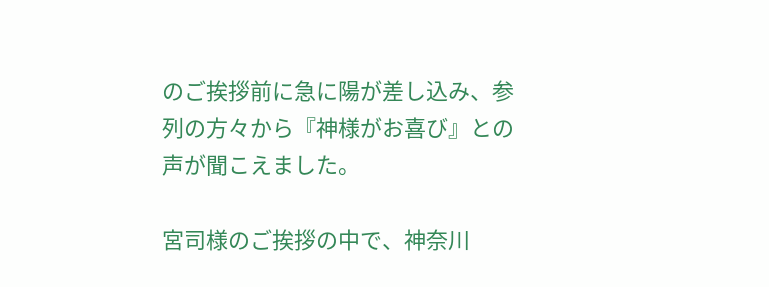のご挨拶前に急に陽が差し込み、参列の方々から『神様がお喜び』との声が聞こえました。

宮司様のご挨拶の中で、神奈川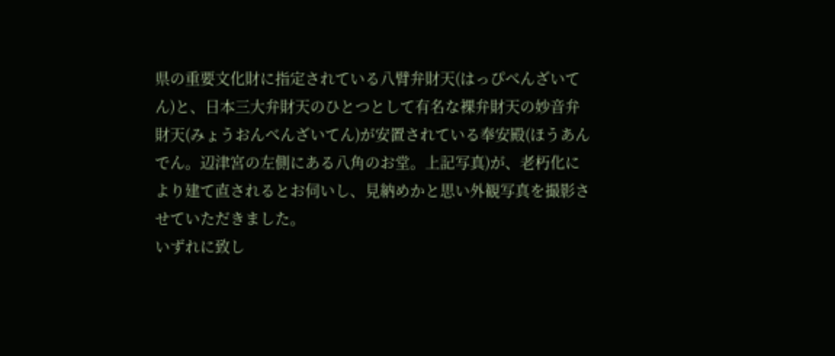県の重要文化財に指定されている八臂弁財天(はっぴべんざいてん)と、日本三大弁財天のひとつとして有名な裸弁財天の妙音弁財天(みょうおんべんざいてん)が安置されている奉安殿(ほうあんでん。辺津宮の左側にある八角のお堂。上記写真)が、老朽化により建て直されるとお伺いし、見納めかと思い外観写真を撮影させていただきました。
いずれに致し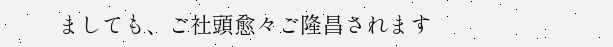ましても、ご社頭愈々ご隆昌されます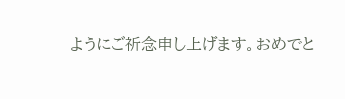ようにご祈念申し上げます。おめでと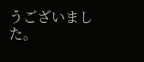うございました。